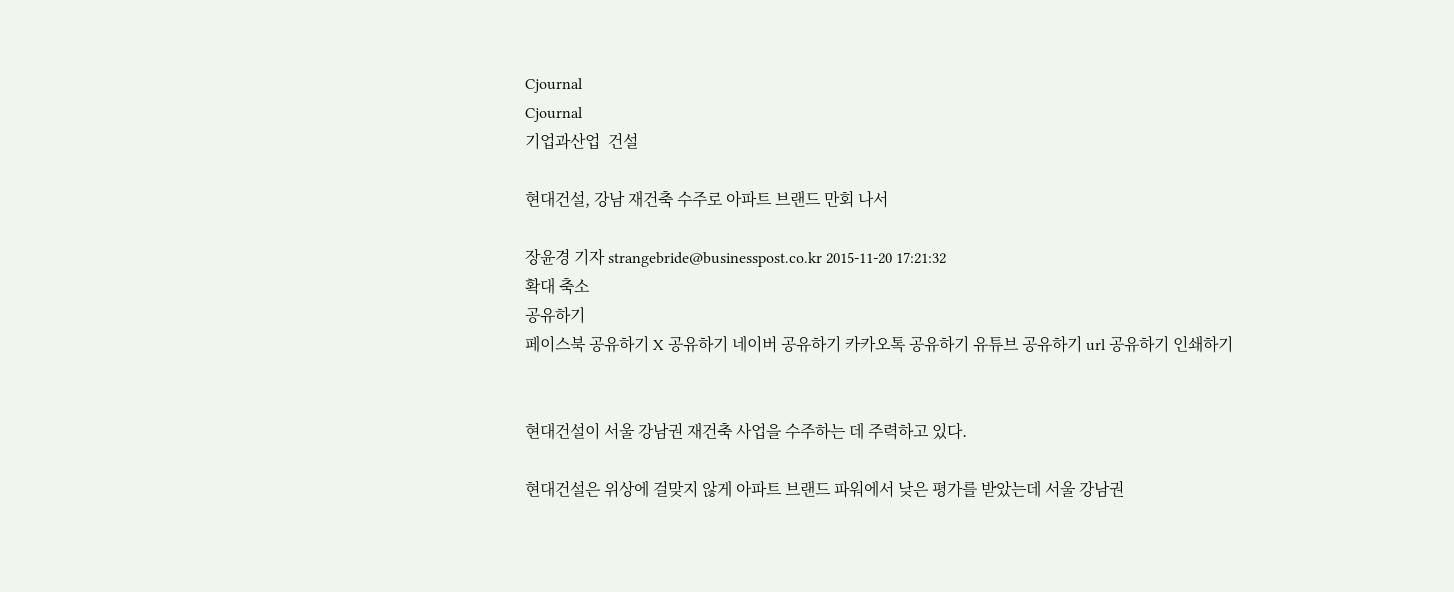Cjournal
Cjournal
기업과산업  건설

현대건설, 강남 재건축 수주로 아파트 브랜드 만회 나서

장윤경 기자 strangebride@businesspost.co.kr 2015-11-20 17:21:32
확대 축소
공유하기
페이스북 공유하기 X 공유하기 네이버 공유하기 카카오톡 공유하기 유튜브 공유하기 url 공유하기 인쇄하기


현대건설이 서울 강남권 재건축 사업을 수주하는 데 주력하고 있다.

현대건설은 위상에 걸맞지 않게 아파트 브랜드 파워에서 낮은 평가를 받았는데 서울 강남권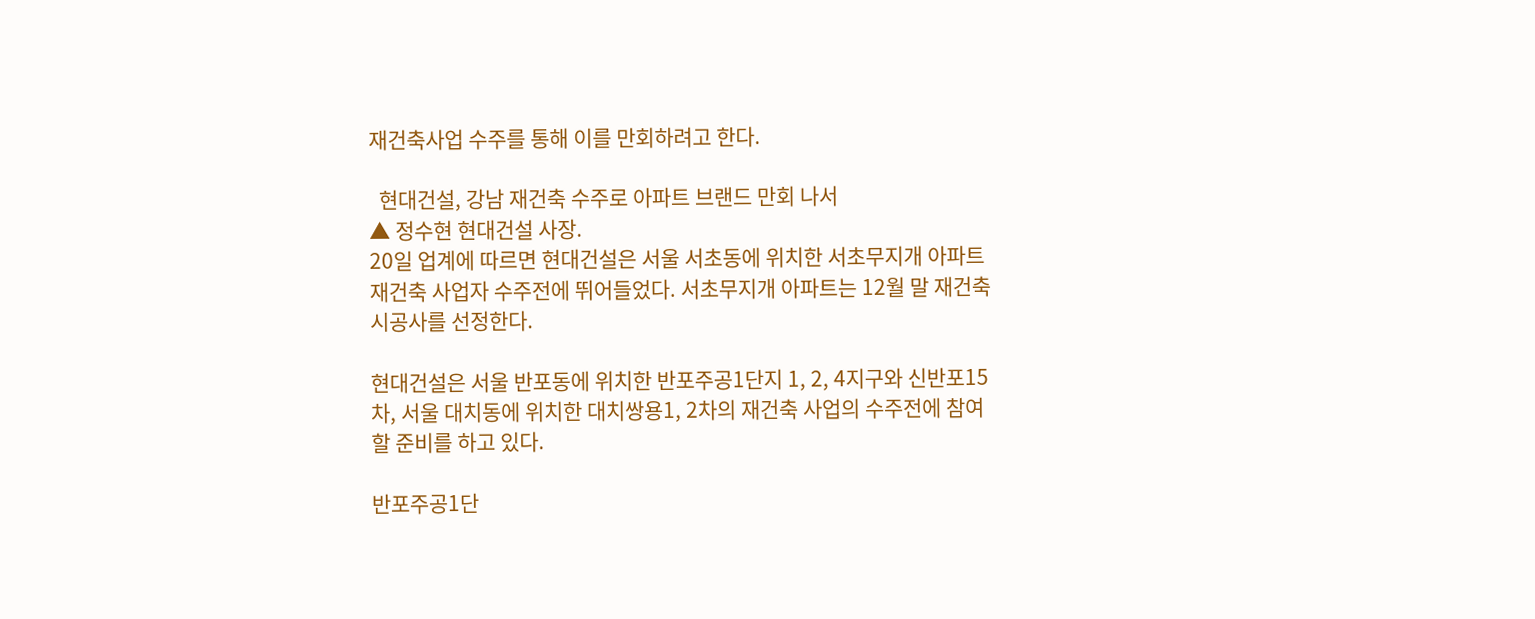재건축사업 수주를 통해 이를 만회하려고 한다.

  현대건설, 강남 재건축 수주로 아파트 브랜드 만회 나서
▲ 정수현 현대건설 사장.
20일 업계에 따르면 현대건설은 서울 서초동에 위치한 서초무지개 아파트 재건축 사업자 수주전에 뛰어들었다. 서초무지개 아파트는 12월 말 재건축 시공사를 선정한다.

현대건설은 서울 반포동에 위치한 반포주공1단지 1, 2, 4지구와 신반포15차, 서울 대치동에 위치한 대치쌍용1, 2차의 재건축 사업의 수주전에 참여할 준비를 하고 있다.

반포주공1단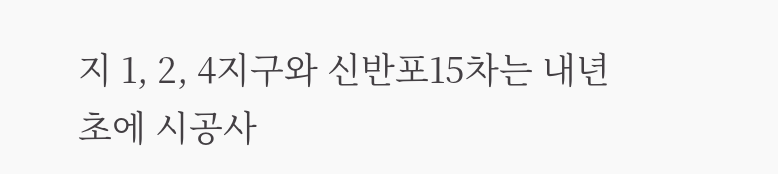지 1, 2, 4지구와 신반포15차는 내년 초에 시공사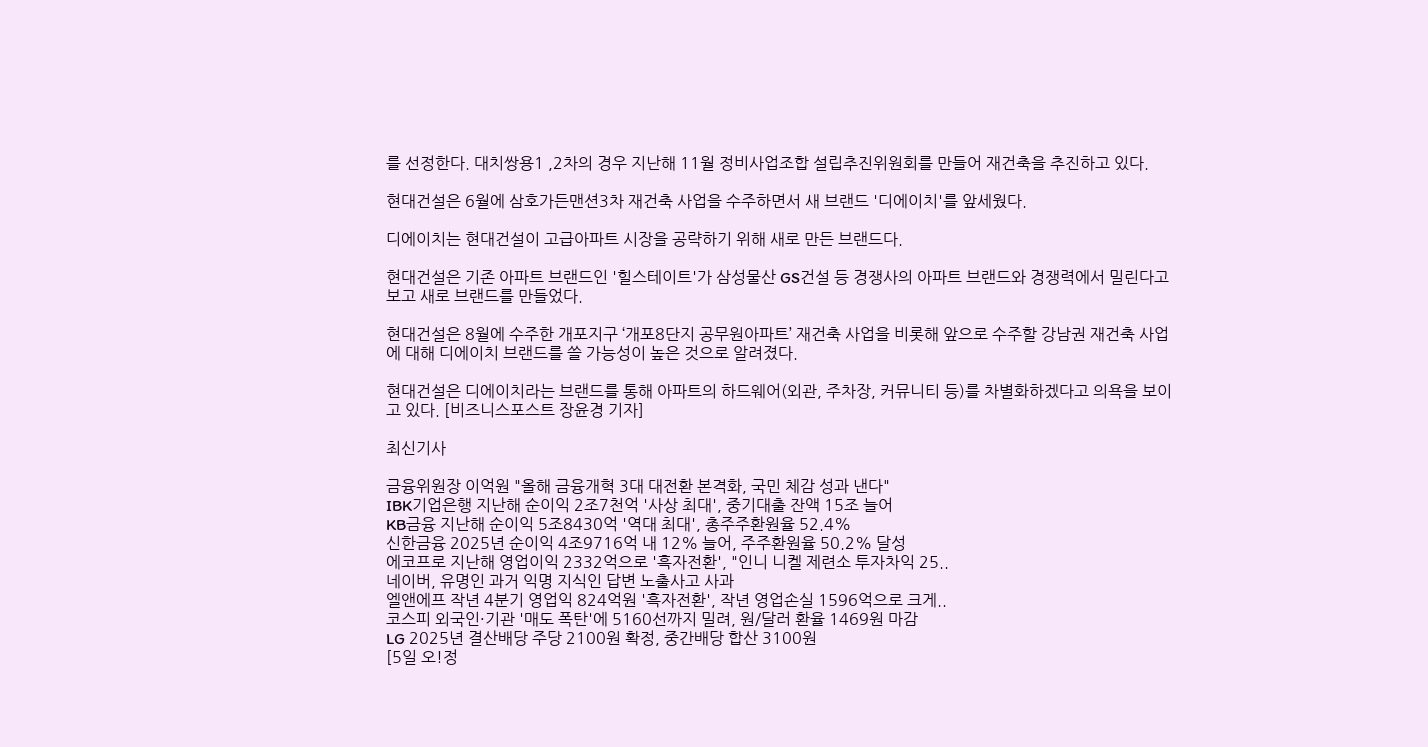를 선정한다. 대치쌍용1 ,2차의 경우 지난해 11월 정비사업조합 설립추진위원회를 만들어 재건축을 추진하고 있다.

현대건설은 6월에 삼호가든맨션3차 재건축 사업을 수주하면서 새 브랜드 '디에이치'를 앞세웠다.

디에이치는 현대건설이 고급아파트 시장을 공략하기 위해 새로 만든 브랜드다.

현대건설은 기존 아파트 브랜드인 '힐스테이트'가 삼성물산 GS건설 등 경쟁사의 아파트 브랜드와 경쟁력에서 밀린다고 보고 새로 브랜드를 만들었다.

현대건설은 8월에 수주한 개포지구 ‘개포8단지 공무원아파트’ 재건축 사업을 비롯해 앞으로 수주할 강남권 재건축 사업에 대해 디에이치 브랜드를 쓸 가능성이 높은 것으로 알려졌다.

현대건설은 디에이치라는 브랜드를 통해 아파트의 하드웨어(외관, 주차장, 커뮤니티 등)를 차별화하겠다고 의욕을 보이고 있다. [비즈니스포스트 장윤경 기자]

최신기사

금융위원장 이억원 "올해 금융개혁 3대 대전환 본격화, 국민 체감 성과 낸다"
IBK기업은행 지난해 순이익 2조7천억 '사상 최대', 중기대출 잔액 15조 늘어
KB금융 지난해 순이익 5조8430억 '역대 최대', 총주주환원율 52.4%
신한금융 2025년 순이익 4조9716억 내 12% 늘어, 주주환원율 50.2% 달성
에코프로 지난해 영업이익 2332억으로 '흑자전환', "인니 니켈 제련소 투자차익 25..
네이버, 유명인 과거 익명 지식인 답변 노출사고 사과
엘앤에프 작년 4분기 영업익 824억원 '흑자전환', 작년 영업손실 1596억으로 크게..
코스피 외국인·기관 '매도 폭탄'에 5160선까지 밀려, 원/달러 환율 1469원 마감
LG 2025년 결산배당 주당 2100원 확정, 중간배당 합산 3100원
[5일 오!정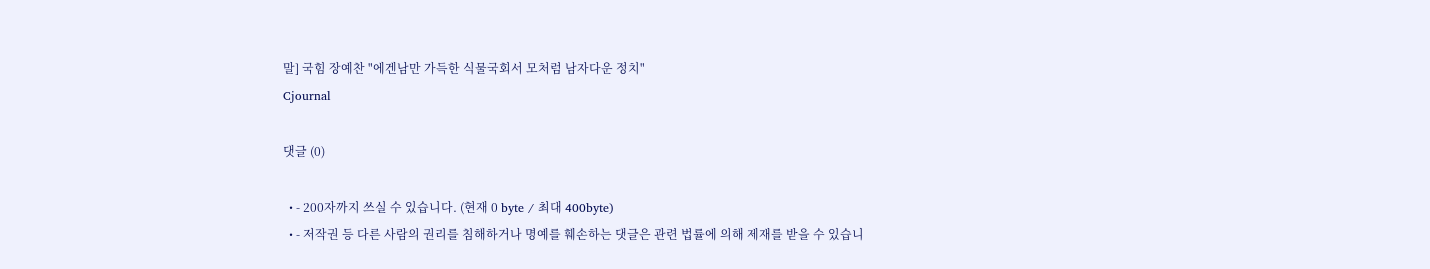말] 국힘 장예찬 "에겐남만 가득한 식물국회서 모처럼 남자다운 정치"
Cjournal

댓글 (0)

  • - 200자까지 쓰실 수 있습니다. (현재 0 byte / 최대 400byte)
  • - 저작권 등 다른 사람의 권리를 침해하거나 명예를 훼손하는 댓글은 관련 법률에 의해 제재를 받을 수 있습니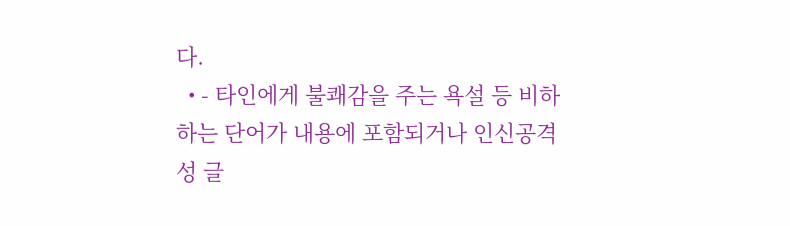다.
  • - 타인에게 불쾌감을 주는 욕설 등 비하하는 단어가 내용에 포함되거나 인신공격성 글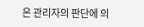은 관리자의 판단에 의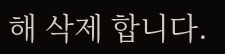해 삭제 합니다.